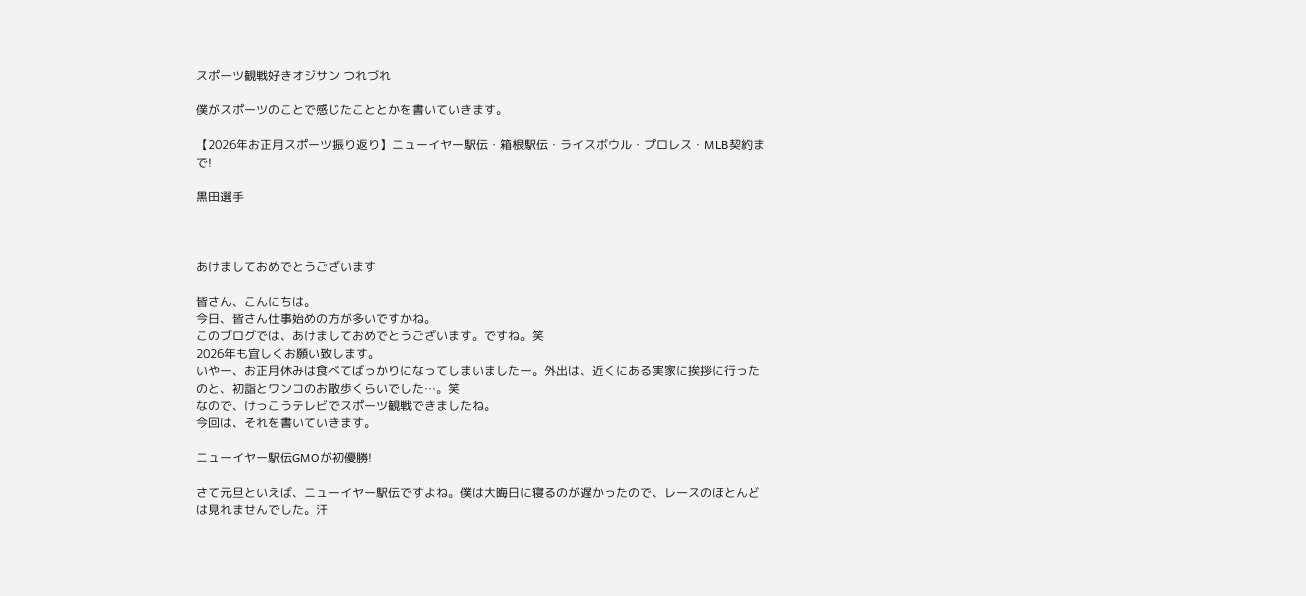スポーツ観戦好きオジサン つれづれ

僕がスポーツのことで感じたこととかを書いていきます。

【2026年お正月スポーツ振り返り】ニューイヤー駅伝・箱根駅伝・ライスボウル・プロレス・MLB契約まで!

黒田選手



あけましておめでとうございます

皆さん、こんにちは。
今日、皆さん仕事始めの方が多いですかね。
このブログでは、あけましておめでとうございます。ですね。笑
2026年も宜しくお願い致します。
いやー、お正月休みは食べてばっかりになってしまいましたー。外出は、近くにある実家に挨拶に行ったのと、初詣とワンコのお散歩くらいでした…。笑
なので、けっこうテレビでスポーツ観戦できましたね。
今回は、それを書いていきます。

ニューイヤー駅伝GMOが初優勝!

さて元旦といえば、ニューイヤー駅伝ですよね。僕は大晦日に寝るのが遅かったので、レースのほとんどは見れませんでした。汗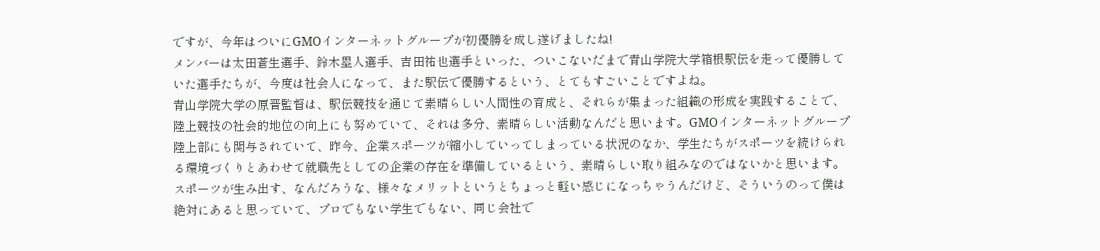ですが、今年はついにGMOインターネットグループが初優勝を成し遂げましたね!
メンバーは太田蒼生選手、鈴木塁人選手、吉田祐也選手といった、ついこないだまで青山学院大学箱根駅伝を走って優勝していた選手たちが、今度は社会人になって、また駅伝で優勝するという、とてもすごいことですよね。
青山学院大学の原晋監督は、駅伝競技を通じて素晴らしい人間性の育成と、それらが集まった組織の形成を実践することで、陸上競技の社会的地位の向上にも努めていて、それは多分、素晴らしい活動なんだと思います。GMOインターネットグループ陸上部にも関与されていて、昨今、企業スポーツが縮小していってしまっている状況のなか、学生たちがスポーツを続けられる環境づくりとあわせて就職先としての企業の存在を準備しているという、素晴らしい取り組みなのではないかと思います。
スポーツが生み出す、なんだろうな、様々なメリットというとちょっと軽い感じになっちゃうんだけど、そういうのって僕は絶対にあると思っていて、プロでもない学生でもない、同じ会社で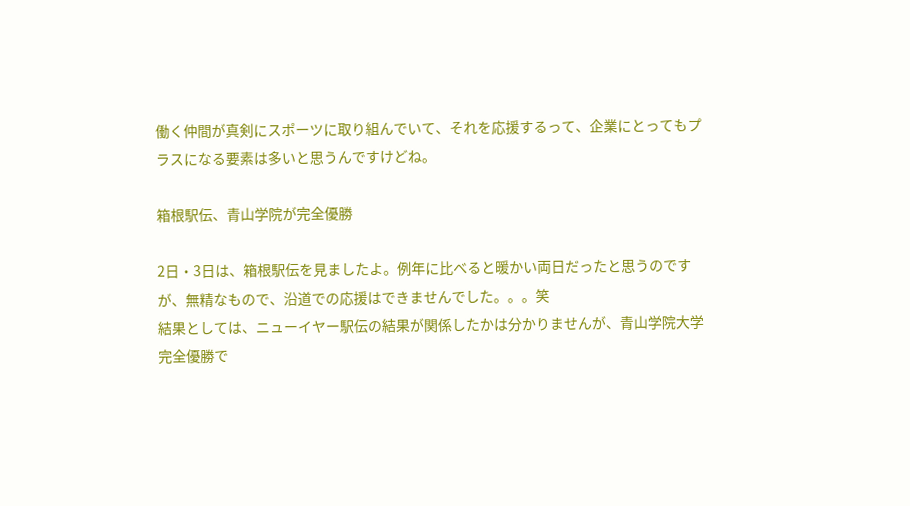働く仲間が真剣にスポーツに取り組んでいて、それを応援するって、企業にとってもプラスになる要素は多いと思うんですけどね。

箱根駅伝、青山学院が完全優勝

2日・3日は、箱根駅伝を見ましたよ。例年に比べると暖かい両日だったと思うのですが、無精なもので、沿道での応援はできませんでした。。。笑
結果としては、ニューイヤー駅伝の結果が関係したかは分かりませんが、青山学院大学完全優勝で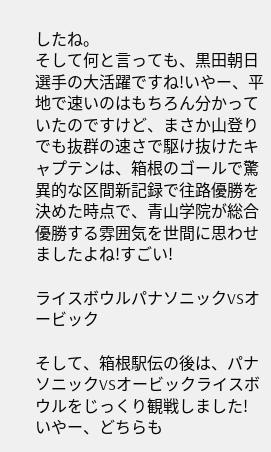したね。
そして何と言っても、黒田朝日選手の大活躍ですね!いやー、平地で速いのはもちろん分かっていたのですけど、まさか山登りでも抜群の速さで駆け抜けたキャプテンは、箱根のゴールで驚異的な区間新記録で往路優勝を決めた時点で、青山学院が総合優勝する雰囲気を世間に思わせましたよね!すごい!

ライスボウルパナソニックVSオービック

そして、箱根駅伝の後は、パナソニックVSオービックライスボウルをじっくり観戦しました!
いやー、どちらも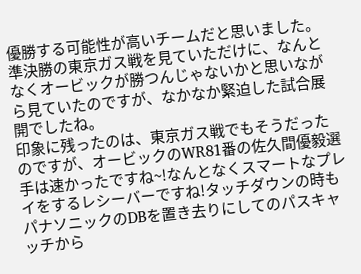優勝する可能性が高いチームだと思いました。準決勝の東京ガス戦を見ていただけに、なんとなくオービックが勝つんじゃないかと思いながら見ていたのですが、なかなか緊迫した試合展開でしたね。
印象に残ったのは、東京ガス戦でもそうだったのですが、オービックのWR81番の佐久間優毅選手は速かったですね~!なんとなくスマートなプレイをするレシーバーですね!タッチダウンの時もパナソニックのDBを置き去りにしてのパスキャッチから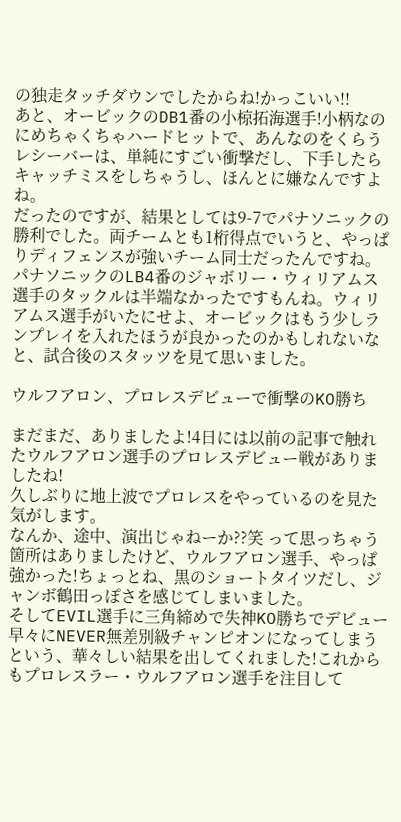の独走タッチダウンでしたからね!かっこいい!!
あと、オービックのDB1番の小椋拓海選手!小柄なのにめちゃくちゃハードヒットで、あんなのをくらうレシーバーは、単純にすごい衝撃だし、下手したらキャッチミスをしちゃうし、ほんとに嫌なんですよね。
だったのですが、結果としては9-7でパナソニックの勝利でした。両チームとも1桁得点でいうと、やっぱりディフェンスが強いチーム同士だったんですね。パナソニックのLB4番のジャボリー・ウィリアムス選手のタックルは半端なかったですもんね。ウィリアムス選手がいたにせよ、オービックはもう少しランプレイを入れたほうが良かったのかもしれないなと、試合後のスタッツを見て思いました。

ウルフアロン、プロレスデビューで衝撃のKO勝ち

まだまだ、ありましたよ!4日には以前の記事で触れたウルフアロン選手のプロレスデビュー戦がありましたね!
久しぶりに地上波でプロレスをやっているのを見た気がします。
なんか、途中、演出じゃねーか??笑 って思っちゃう箇所はありましたけど、ウルフアロン選手、やっぱ強かった!ちょっとね、黒のショートタイツだし、ジャンボ鶴田っぽさを感じてしまいました。
そしてEVIL選手に三角締めで失神KO勝ちでデビュー早々にNEVER無差別級チャンピオンになってしまうという、華々しい結果を出してくれました!これからもプロレスラー・ウルフアロン選手を注目して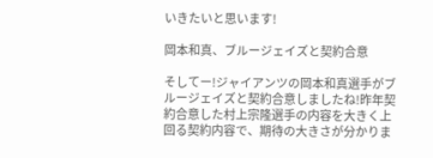いきたいと思います!

岡本和真、ブルージェイズと契約合意

そしてー!ジャイアンツの岡本和真選手がブルージェイズと契約合意しましたね!昨年契約合意した村上宗隆選手の内容を大きく上回る契約内容で、期待の大きさが分かりま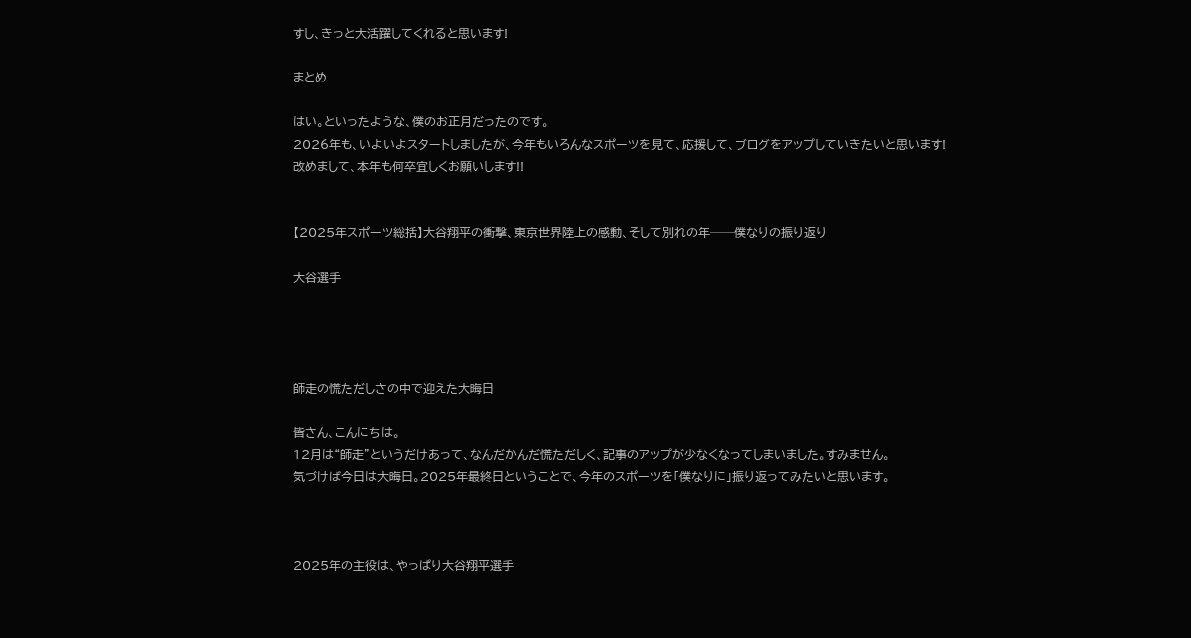すし、きっと大活躍してくれると思います!

まとめ

はい。といったような、僕のお正月だったのです。
2026年も、いよいよスタートしましたが、今年もいろんなスポーツを見て、応援して、ブログをアップしていきたいと思います!
改めまして、本年も何卒宜しくお願いします!!


【2025年スポーツ総括】大谷翔平の衝撃、東京世界陸上の感動、そして別れの年──僕なりの振り返り

大谷選手




師走の慌ただしさの中で迎えた大晦日

皆さん、こんにちは。
12月は“師走”というだけあって、なんだかんだ慌ただしく、記事のアップが少なくなってしまいました。すみません。
気づけば今日は大晦日。2025年最終日ということで、今年のスポーツを「僕なりに」振り返ってみたいと思います。



2025年の主役は、やっぱり大谷翔平選手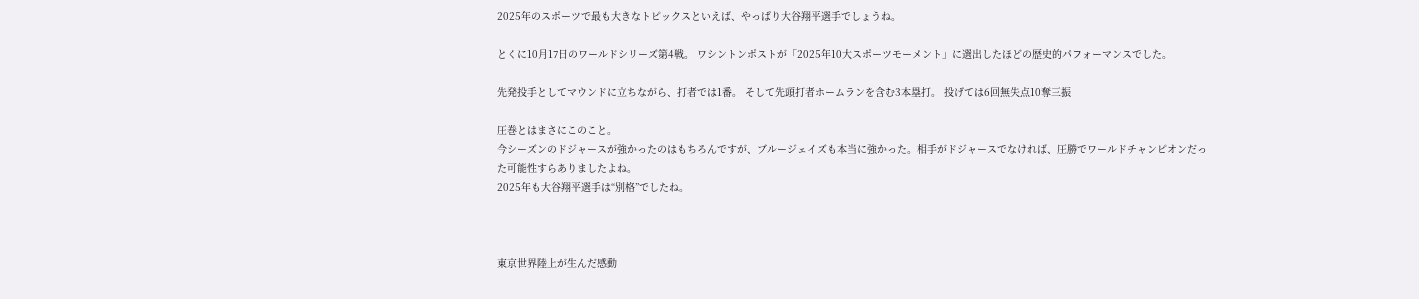2025年のスポーツで最も大きなトピックスといえば、やっぱり大谷翔平選手でしょうね。

とくに10月17日のワールドシリーズ第4戦。 ワシントンポストが「2025年10大スポーツモーメント」に選出したほどの歴史的パフォーマンスでした。

先発投手としてマウンドに立ちながら、打者では1番。 そして先頭打者ホームランを含む3本塁打。 投げては6回無失点10奪三振

圧巻とはまさにこのこと。
今シーズンのドジャースが強かったのはもちろんですが、ブルージェイズも本当に強かった。相手がドジャースでなければ、圧勝でワールドチャンピオンだった可能性すらありましたよね。
2025年も大谷翔平選手は“別格”でしたね。



東京世界陸上が生んだ感動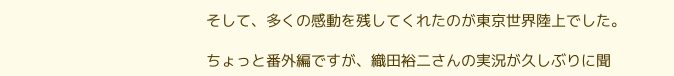そして、多くの感動を残してくれたのが東京世界陸上でした。

ちょっと番外編ですが、織田裕二さんの実況が久しぶりに聞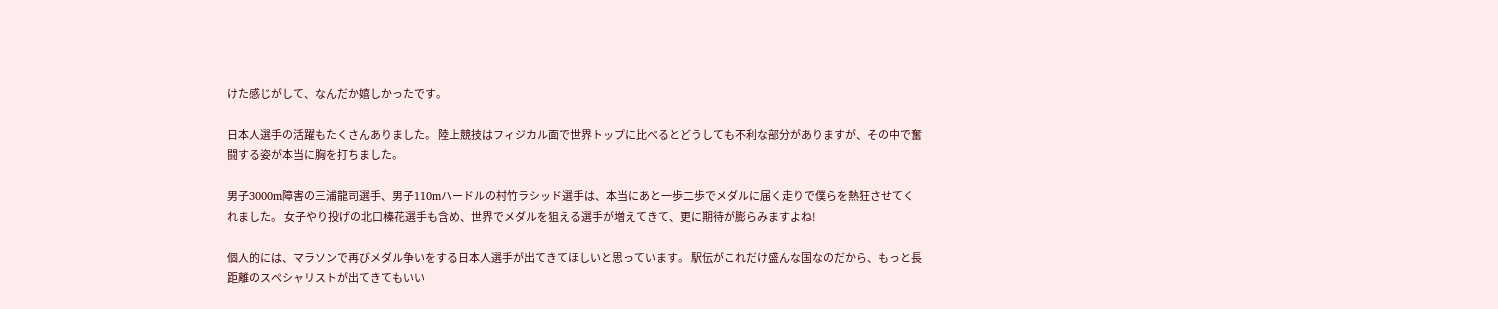けた感じがして、なんだか嬉しかったです。

日本人選手の活躍もたくさんありました。 陸上競技はフィジカル面で世界トップに比べるとどうしても不利な部分がありますが、その中で奮闘する姿が本当に胸を打ちました。

男子3000m障害の三浦龍司選手、男子110mハードルの村竹ラシッド選手は、本当にあと一歩二歩でメダルに届く走りで僕らを熱狂させてくれました。 女子やり投げの北口榛花選手も含め、世界でメダルを狙える選手が増えてきて、更に期待が膨らみますよね!

個人的には、マラソンで再びメダル争いをする日本人選手が出てきてほしいと思っています。 駅伝がこれだけ盛んな国なのだから、もっと長距離のスペシャリストが出てきてもいい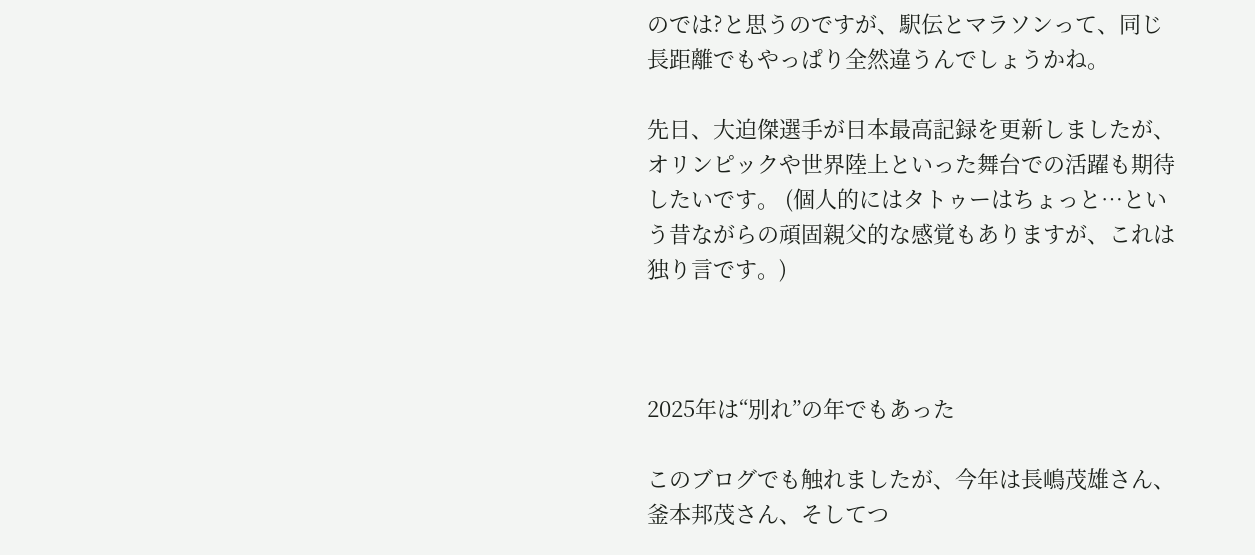のでは?と思うのですが、駅伝とマラソンって、同じ長距離でもやっぱり全然違うんでしょうかね。

先日、大迫傑選手が日本最高記録を更新しましたが、オリンピックや世界陸上といった舞台での活躍も期待したいです。 (個人的にはタトゥーはちょっと…という昔ながらの頑固親父的な感覚もありますが、これは独り言です。)



2025年は“別れ”の年でもあった

このブログでも触れましたが、今年は長嶋茂雄さん、釜本邦茂さん、そしてつ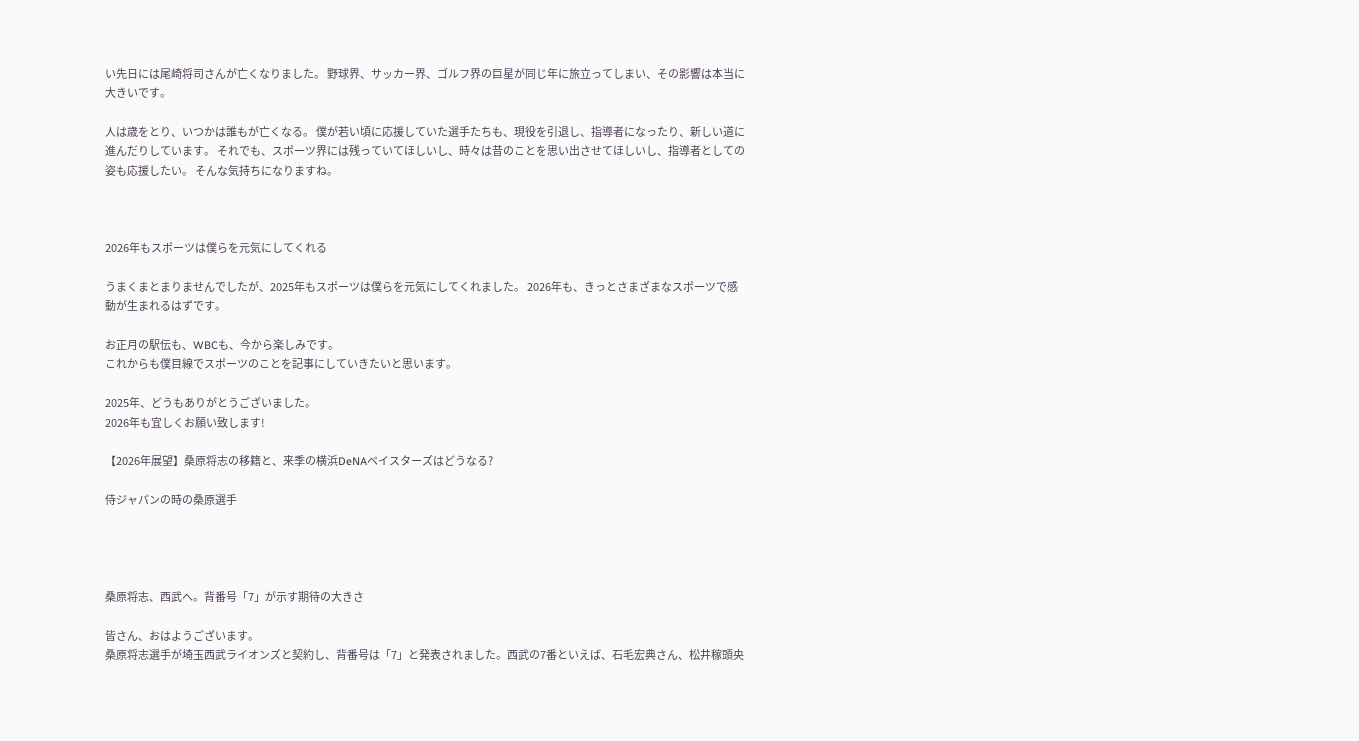い先日には尾崎将司さんが亡くなりました。 野球界、サッカー界、ゴルフ界の巨星が同じ年に旅立ってしまい、その影響は本当に大きいです。

人は歳をとり、いつかは誰もが亡くなる。 僕が若い頃に応援していた選手たちも、現役を引退し、指導者になったり、新しい道に進んだりしています。 それでも、スポーツ界には残っていてほしいし、時々は昔のことを思い出させてほしいし、指導者としての姿も応援したい。 そんな気持ちになりますね。



2026年もスポーツは僕らを元気にしてくれる

うまくまとまりませんでしたが、2025年もスポーツは僕らを元気にしてくれました。 2026年も、きっとさまざまなスポーツで感動が生まれるはずです。

お正月の駅伝も、WBCも、今から楽しみです。
これからも僕目線でスポーツのことを記事にしていきたいと思います。

2025年、どうもありがとうございました。
2026年も宜しくお願い致します!

【2026年展望】桑原将志の移籍と、来季の横浜DeNAベイスターズはどうなる?

侍ジャパンの時の桑原選手




桑原将志、西武へ。背番号「7」が示す期待の大きさ

皆さん、おはようございます。
桑原将志選手が埼玉西武ライオンズと契約し、背番号は「7」と発表されました。西武の7番といえば、石毛宏典さん、松井稼頭央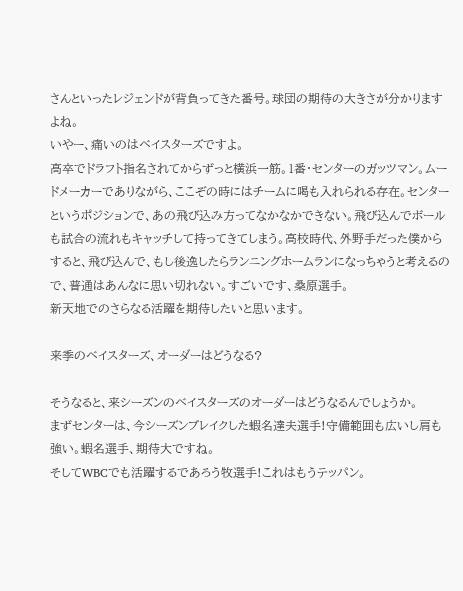さんといったレジェンドが背負ってきた番号。球団の期待の大きさが分かりますよね。
いやー、痛いのはベイスターズですよ。
高卒でドラフト指名されてからずっと横浜一筋。1番・センターのガッツマン。ムードメーカーでありながら、ここぞの時にはチームに喝も入れられる存在。センターというポジションで、あの飛び込み方ってなかなかできない。飛び込んでボールも試合の流れもキャッチして持ってきてしまう。高校時代、外野手だった僕からすると、飛び込んで、もし後逸したらランニングホームランになっちゃうと考えるので、普通はあんなに思い切れない。すごいです、桑原選手。
新天地でのさらなる活躍を期待したいと思います。

来季のベイスターズ、オーダーはどうなる?

そうなると、来シーズンのベイスターズのオーダーはどうなるんでしょうか。
まずセンターは、今シーズンブレイクした蝦名達夫選手!守備範囲も広いし肩も強い。蝦名選手、期待大ですね。
そしてWBCでも活躍するであろう牧選手!これはもうテッパン。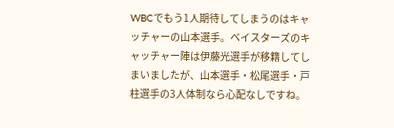WBCでもう1人期待してしまうのはキャッチャーの山本選手。ベイスターズのキャッチャー陣は伊藤光選手が移籍してしまいましたが、山本選手・松尾選手・戸柱選手の3人体制なら心配なしですね。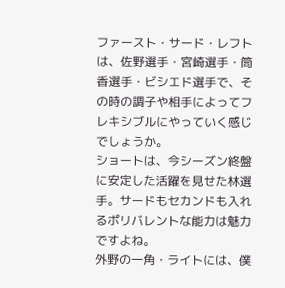ファースト・サード・レフトは、佐野選手・宮崎選手・筒香選手・ビシエド選手で、その時の調子や相手によってフレキシブルにやっていく感じでしょうか。
ショートは、今シーズン終盤に安定した活躍を見せた林選手。サードもセカンドも入れるポリバレントな能力は魅力ですよね。
外野の一角・ライトには、僕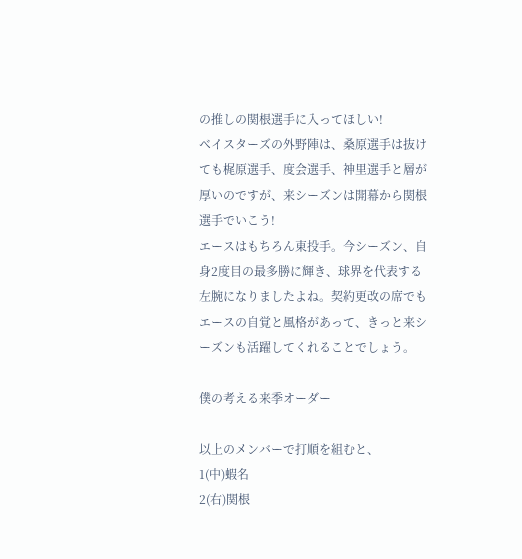の推しの関根選手に入ってほしい!
ベイスターズの外野陣は、桑原選手は抜けても梶原選手、度会選手、神里選手と層が厚いのですが、来シーズンは開幕から関根選手でいこう!
エースはもちろん東投手。今シーズン、自身2度目の最多勝に輝き、球界を代表する左腕になりましたよね。契約更改の席でもエースの自覚と風格があって、きっと来シーズンも活躍してくれることでしょう。

僕の考える来季オーダー

以上のメンバーで打順を組むと、
1(中)蝦名
2(右)関根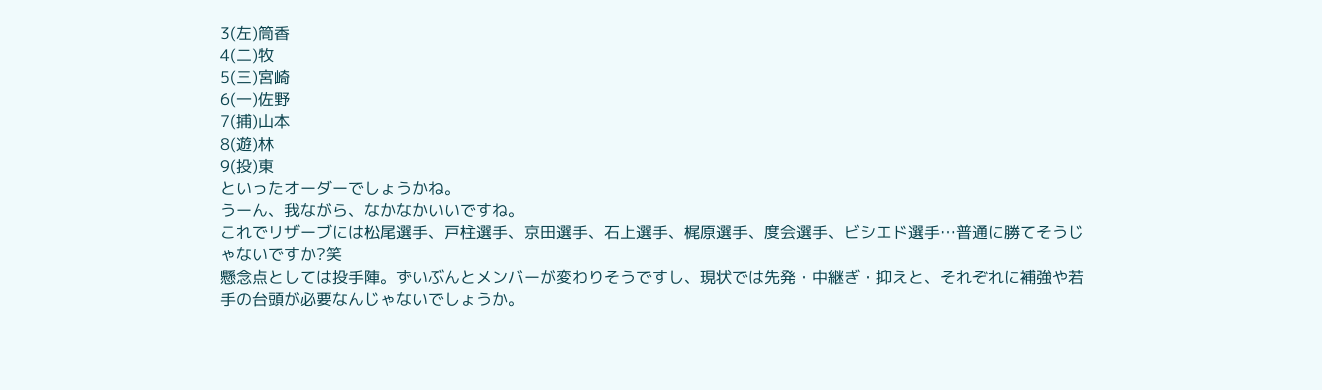3(左)筒香
4(二)牧
5(三)宮崎
6(一)佐野
7(捕)山本
8(遊)林
9(投)東
といったオーダーでしょうかね。
うーん、我ながら、なかなかいいですね。
これでリザーブには松尾選手、戸柱選手、京田選手、石上選手、梶原選手、度会選手、ビシエド選手…普通に勝てそうじゃないですか?笑
懸念点としては投手陣。ずいぶんとメンバーが変わりそうですし、現状では先発・中継ぎ・抑えと、それぞれに補強や若手の台頭が必要なんじゃないでしょうか。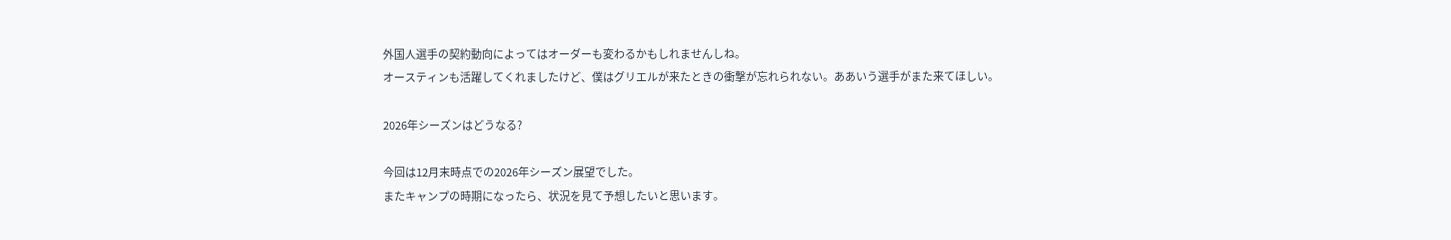外国人選手の契約動向によってはオーダーも変わるかもしれませんしね。
オースティンも活躍してくれましたけど、僕はグリエルが来たときの衝撃が忘れられない。ああいう選手がまた来てほしい。

2026年シーズンはどうなる?

今回は12月末時点での2026年シーズン展望でした。
またキャンプの時期になったら、状況を見て予想したいと思います。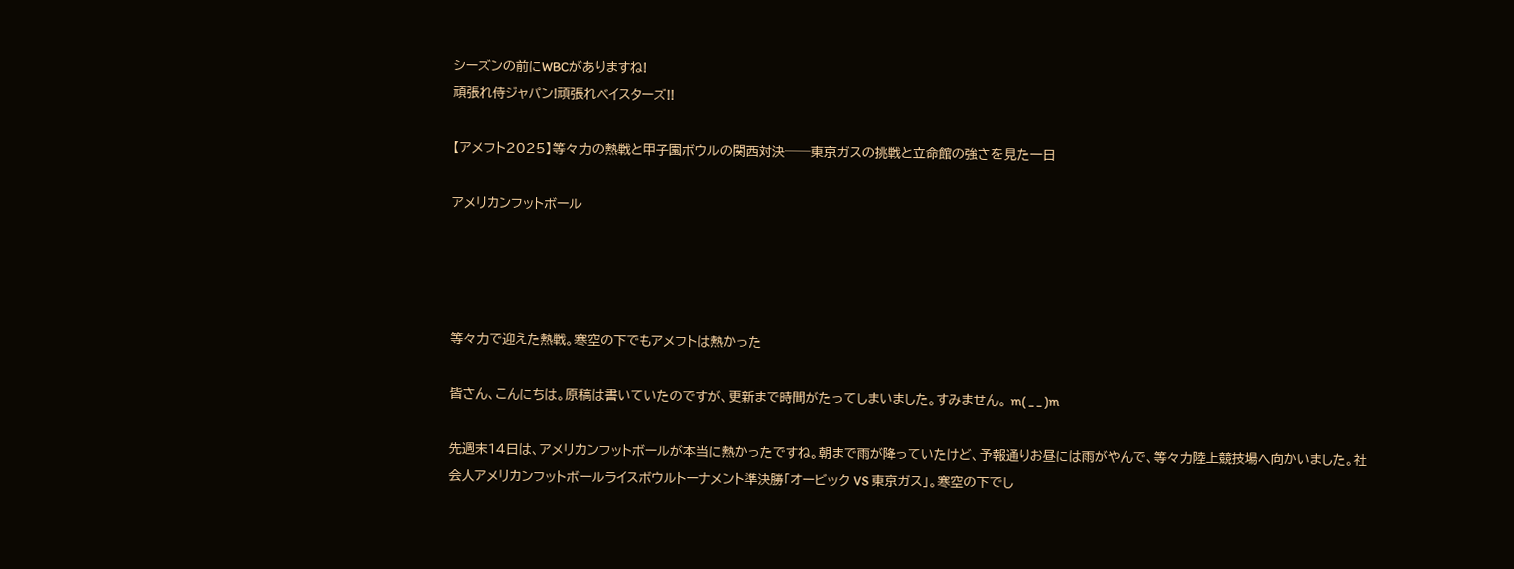シーズンの前にWBCがありますね!
頑張れ侍ジャパン!頑張れベイスターズ!!

【アメフト2025】等々力の熱戦と甲子園ボウルの関西対決──東京ガスの挑戦と立命館の強さを見た一日

アメリカンフットボール




等々力で迎えた熱戦。寒空の下でもアメフトは熱かった

皆さん、こんにちは。原稿は書いていたのですが、更新まで時間がたってしまいました。すみません。 m( _ _ )m

先週末14日は、アメリカンフットボールが本当に熱かったですね。朝まで雨が降っていたけど、予報通りお昼には雨がやんで、等々力陸上競技場へ向かいました。社会人アメリカンフットボールライスボウルトーナメント準決勝「オービック VS 東京ガス」。寒空の下でし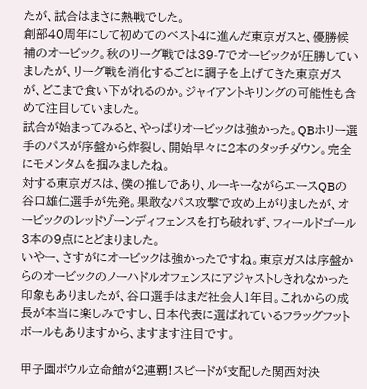たが、試合はまさに熱戦でした。
創部40周年にして初めてのベスト4に進んだ東京ガスと、優勝候補のオービック。秋のリーグ戦では39-7でオービックが圧勝していましたが、リーグ戦を消化するごとに調子を上げてきた東京ガスが、どこまで食い下がれるのか。ジャイアントキリングの可能性も含めて注目していました。
試合が始まってみると、やっぱりオービックは強かった。QBホリー選手のパスが序盤から炸裂し、開始早々に2本のタッチダウン。完全にモメンタムを掴みましたね。
対する東京ガスは、僕の推しであり、ルーキーながらエースQBの谷口雄仁選手が先発。果敢なパス攻撃で攻め上がりましたが、オービックのレッドゾーンディフェンスを打ち破れず、フィールドゴール3本の9点にとどまりました。
いやー、さすがにオービックは強かったですね。東京ガスは序盤からのオービックのノーハドルオフェンスにアジャストしきれなかった印象もありましたが、谷口選手はまだ社会人1年目。これからの成長が本当に楽しみですし、日本代表に選ばれているフラッグフットボールもありますから、ますます注目です。

甲子園ボウル立命館が2連覇!スピードが支配した関西対決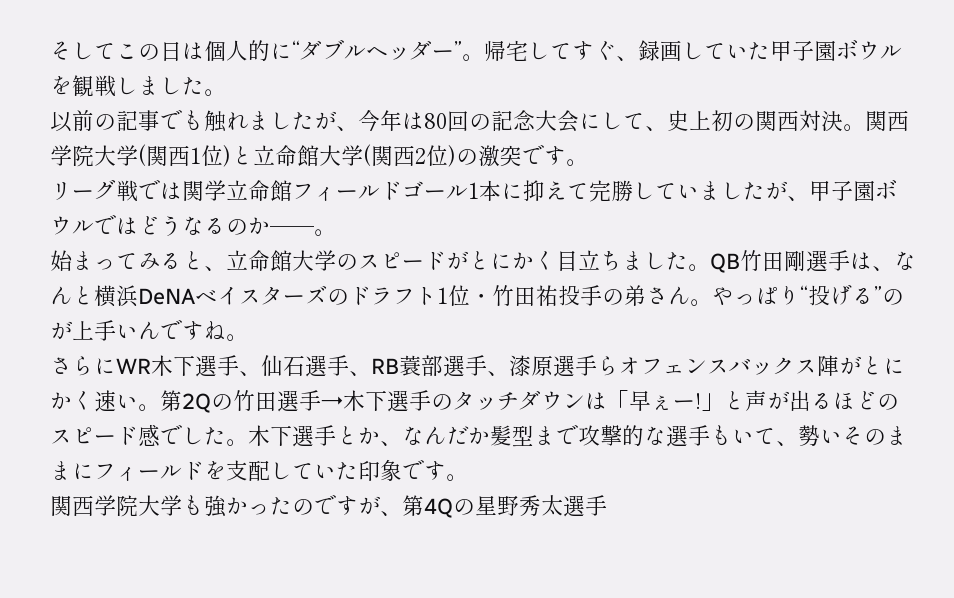そしてこの日は個人的に“ダブルヘッダー”。帰宅してすぐ、録画していた甲子園ボウルを観戦しました。
以前の記事でも触れましたが、今年は80回の記念大会にして、史上初の関西対決。関西学院大学(関西1位)と立命館大学(関西2位)の激突です。
リーグ戦では関学立命館フィールドゴール1本に抑えて完勝していましたが、甲子園ボウルではどうなるのか──。
始まってみると、立命館大学のスピードがとにかく目立ちました。QB竹田剛選手は、なんと横浜DeNAベイスターズのドラフト1位・竹田祐投手の弟さん。やっぱり“投げる”のが上手いんですね。
さらにWR木下選手、仙石選手、RB蓑部選手、漆原選手らオフェンスバックス陣がとにかく速い。第2Qの竹田選手→木下選手のタッチダウンは「早ぇー!」と声が出るほどのスピード感でした。木下選手とか、なんだか髪型まで攻撃的な選手もいて、勢いそのままにフィールドを支配していた印象です。
関西学院大学も強かったのですが、第4Qの星野秀太選手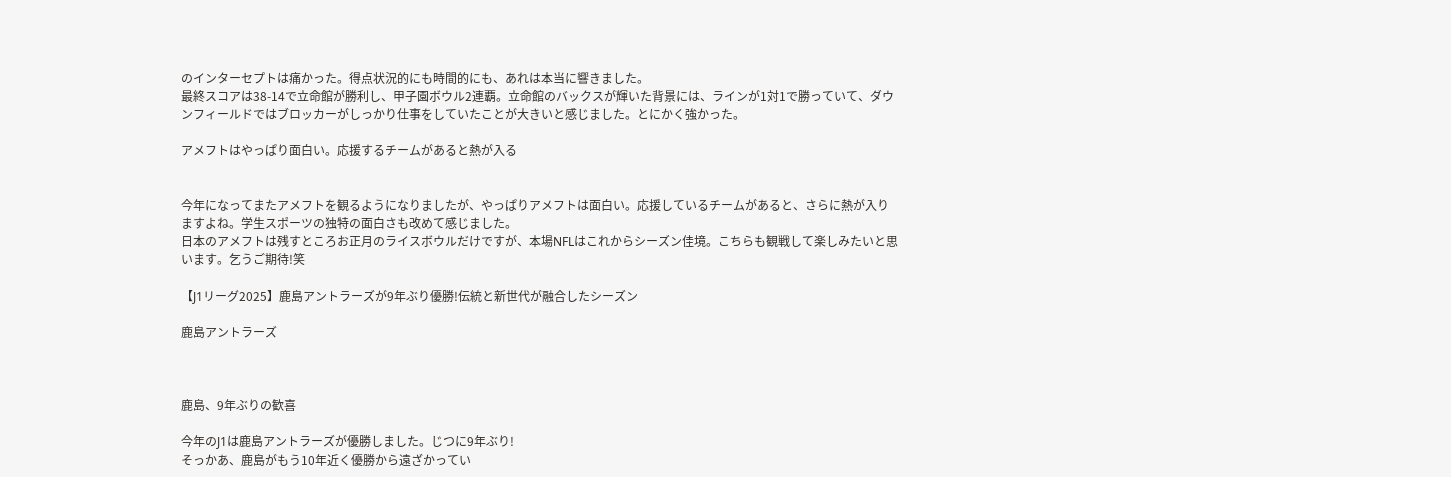のインターセプトは痛かった。得点状況的にも時間的にも、あれは本当に響きました。
最終スコアは38-14で立命館が勝利し、甲子園ボウル2連覇。立命館のバックスが輝いた背景には、ラインが1対1で勝っていて、ダウンフィールドではブロッカーがしっかり仕事をしていたことが大きいと感じました。とにかく強かった。

アメフトはやっぱり面白い。応援するチームがあると熱が入る


今年になってまたアメフトを観るようになりましたが、やっぱりアメフトは面白い。応援しているチームがあると、さらに熱が入りますよね。学生スポーツの独特の面白さも改めて感じました。
日本のアメフトは残すところお正月のライスボウルだけですが、本場NFLはこれからシーズン佳境。こちらも観戦して楽しみたいと思います。乞うご期待!笑

【J1リーグ2025】鹿島アントラーズが9年ぶり優勝!伝統と新世代が融合したシーズン

鹿島アントラーズ



鹿島、9年ぶりの歓喜

今年のJ1は鹿島アントラーズが優勝しました。じつに9年ぶり!
そっかあ、鹿島がもう10年近く優勝から遠ざかってい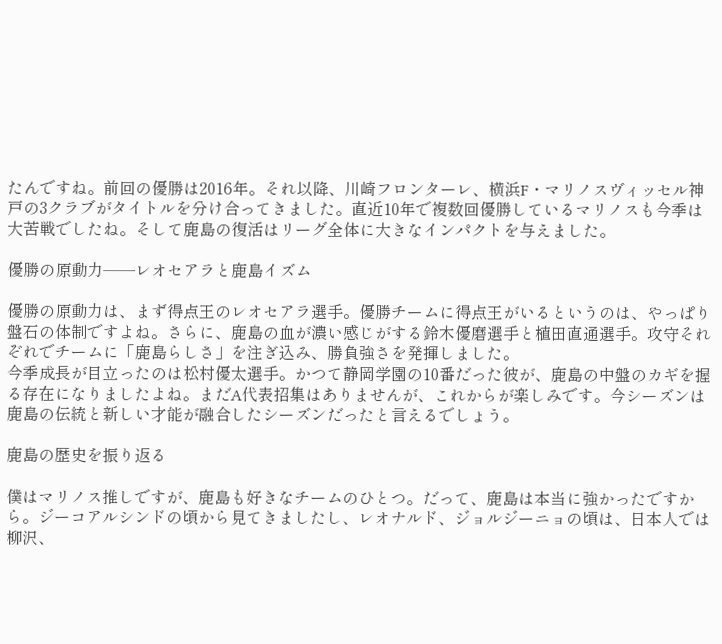たんですね。前回の優勝は2016年。それ以降、川崎フロンターレ、横浜F・マリノスヴィッセル神戸の3クラブがタイトルを分け合ってきました。直近10年で複数回優勝しているマリノスも今季は大苦戦でしたね。そして鹿島の復活はリーグ全体に大きなインパクトを与えました。

優勝の原動力──レオセアラと鹿島イズム

優勝の原動力は、まず得点王のレオセアラ選手。優勝チームに得点王がいるというのは、やっぱり盤石の体制ですよね。さらに、鹿島の血が濃い感じがする鈴木優磨選手と植田直通選手。攻守それぞれでチームに「鹿島らしさ」を注ぎ込み、勝負強さを発揮しました。
今季成長が目立ったのは松村優太選手。かつて静岡学園の10番だった彼が、鹿島の中盤のカギを握る存在になりましたよね。まだA代表招集はありませんが、これからが楽しみです。今シーズンは鹿島の伝統と新しい才能が融合したシーズンだったと言えるでしょう。

鹿島の歴史を振り返る

僕はマリノス推しですが、鹿島も好きなチームのひとつ。だって、鹿島は本当に強かったですから。ジーコアルシンドの頃から見てきましたし、レオナルド、ジョルジーニョの頃は、日本人では柳沢、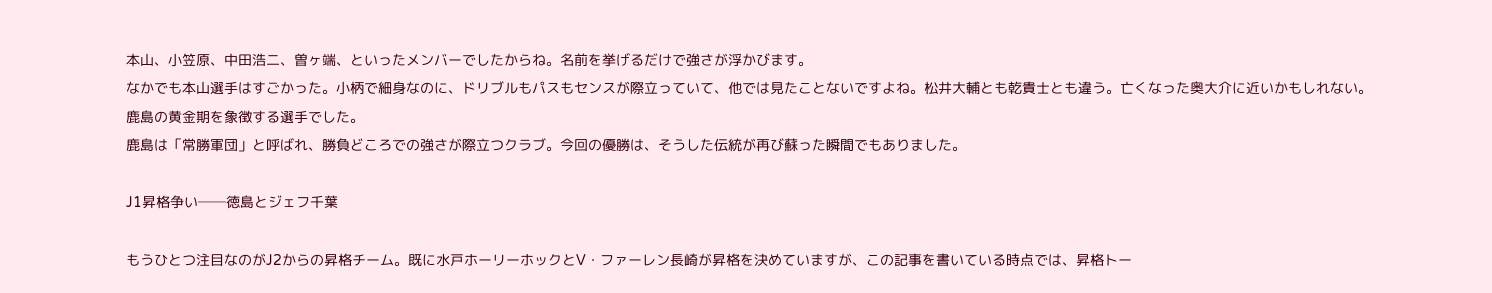本山、小笠原、中田浩二、曽ヶ端、といったメンバーでしたからね。名前を挙げるだけで強さが浮かびます。
なかでも本山選手はすごかった。小柄で細身なのに、ドリブルもパスもセンスが際立っていて、他では見たことないですよね。松井大輔とも乾貴士とも違う。亡くなった奥大介に近いかもしれない。鹿島の黄金期を象徴する選手でした。
鹿島は「常勝軍団」と呼ばれ、勝負どころでの強さが際立つクラブ。今回の優勝は、そうした伝統が再び蘇った瞬間でもありました。

J1昇格争い──徳島とジェフ千葉

もうひとつ注目なのがJ2からの昇格チーム。既に水戸ホーリーホックとV・ファーレン長崎が昇格を決めていますが、この記事を書いている時点では、昇格トー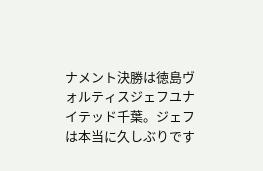ナメント決勝は徳島ヴォルティスジェフユナイテッド千葉。ジェフは本当に久しぶりです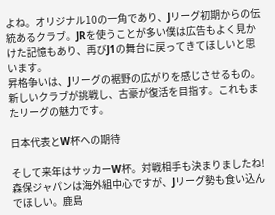よね。オリジナル10の一角であり、Jリーグ初期からの伝統あるクラブ。JRを使うことが多い僕は広告もよく見かけた記憶もあり、再びJ1の舞台に戻ってきてほしいと思います。
昇格争いは、Jリーグの裾野の広がりを感じさせるもの。新しいクラブが挑戦し、古豪が復活を目指す。これもまたリーグの魅力です。

日本代表とW杯への期待

そして来年はサッカーW杯。対戦相手も決まりましたね!森保ジャパンは海外組中心ですが、Jリーグ勢も食い込んでほしい。鹿島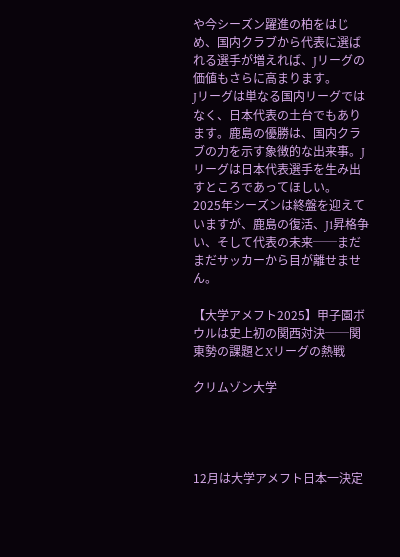や今シーズン躍進の柏をはじめ、国内クラブから代表に選ばれる選手が増えれば、Jリーグの価値もさらに高まります。
Jリーグは単なる国内リーグではなく、日本代表の土台でもあります。鹿島の優勝は、国内クラブの力を示す象徴的な出来事。Jリーグは日本代表選手を生み出すところであってほしい。
2025年シーズンは終盤を迎えていますが、鹿島の復活、J1昇格争い、そして代表の未来──まだまだサッカーから目が離せません。

【大学アメフト2025】甲子園ボウルは史上初の関西対決──関東勢の課題とXリーグの熱戦

クリムゾン大学




12月は大学アメフト日本一決定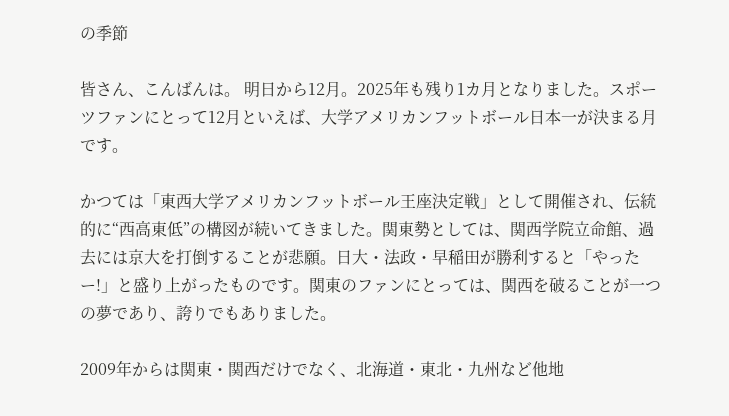の季節

皆さん、こんばんは。 明日から12月。2025年も残り1カ月となりました。スポーツファンにとって12月といえば、大学アメリカンフットボール日本一が決まる月です。

かつては「東西大学アメリカンフットボール王座決定戦」として開催され、伝統的に“西高東低”の構図が続いてきました。関東勢としては、関西学院立命館、過去には京大を打倒することが悲願。日大・法政・早稲田が勝利すると「やったー!」と盛り上がったものです。関東のファンにとっては、関西を破ることが一つの夢であり、誇りでもありました。

2009年からは関東・関西だけでなく、北海道・東北・九州など他地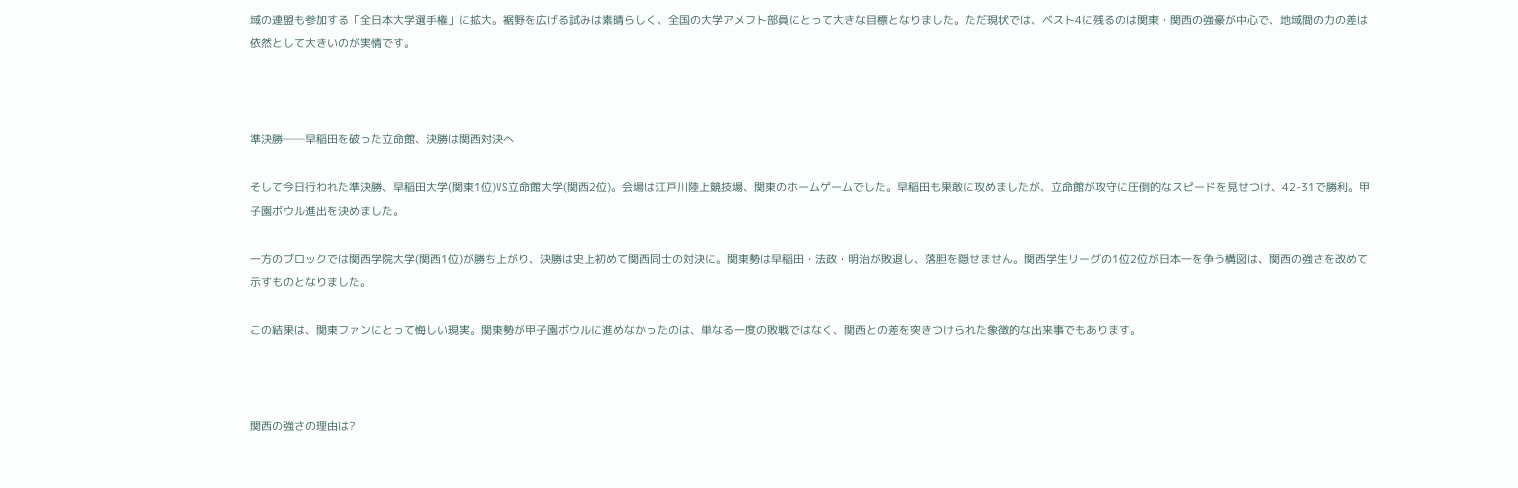域の連盟も参加する「全日本大学選手権」に拡大。裾野を広げる試みは素晴らしく、全国の大学アメフト部員にとって大きな目標となりました。ただ現状では、ベスト4に残るのは関東・関西の強豪が中心で、地域間の力の差は依然として大きいのが実情です。



準決勝──早稲田を破った立命館、決勝は関西対決へ

そして今日行われた準決勝、早稲田大学(関東1位)VS立命館大学(関西2位)。会場は江戸川陸上競技場、関東のホームゲームでした。早稲田も果敢に攻めましたが、立命館が攻守に圧倒的なスピードを見せつけ、42-31で勝利。甲子園ボウル進出を決めました。

一方のブロックでは関西学院大学(関西1位)が勝ち上がり、決勝は史上初めて関西同士の対決に。関東勢は早稲田・法政・明治が敗退し、落胆を隠せません。関西学生リーグの1位2位が日本一を争う構図は、関西の強さを改めて示すものとなりました。

この結果は、関東ファンにとって悔しい現実。関東勢が甲子園ボウルに進めなかったのは、単なる一度の敗戦ではなく、関西との差を突きつけられた象徴的な出来事でもあります。



関西の強さの理由は?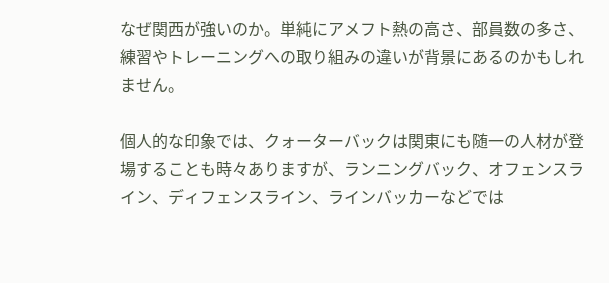なぜ関西が強いのか。単純にアメフト熱の高さ、部員数の多さ、練習やトレーニングへの取り組みの違いが背景にあるのかもしれません。

個人的な印象では、クォーターバックは関東にも随一の人材が登場することも時々ありますが、ランニングバック、オフェンスライン、ディフェンスライン、ラインバッカーなどでは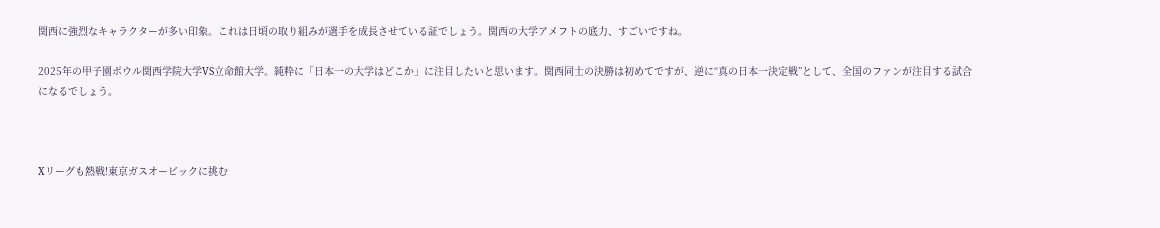関西に強烈なキャラクターが多い印象。これは日頃の取り組みが選手を成長させている証でしょう。関西の大学アメフトの底力、すごいですね。

2025年の甲子園ボウル関西学院大学VS立命館大学。純粋に「日本一の大学はどこか」に注目したいと思います。関西同士の決勝は初めてですが、逆に“真の日本一決定戦”として、全国のファンが注目する試合になるでしょう。



Xリーグも熱戦!東京ガスオービックに挑む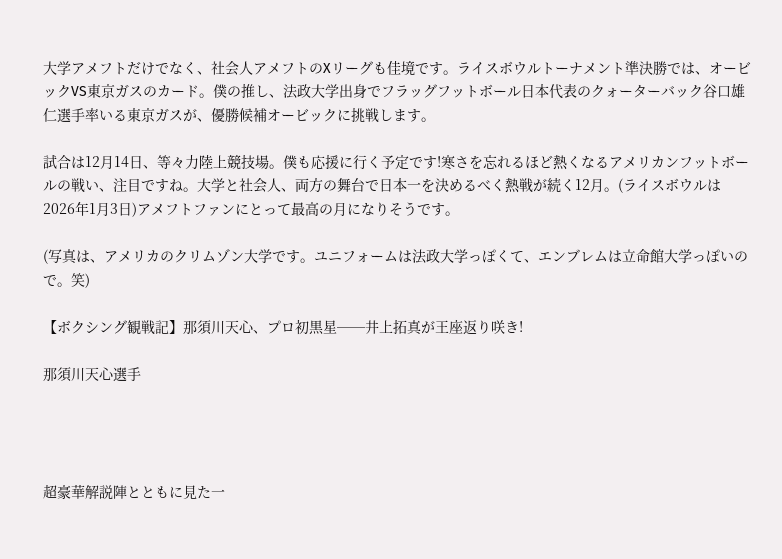大学アメフトだけでなく、社会人アメフトのXリーグも佳境です。ライスボウルトーナメント準決勝では、オービックVS東京ガスのカード。僕の推し、法政大学出身でフラッグフットボール日本代表のクォーターバック谷口雄仁選手率いる東京ガスが、優勝候補オービックに挑戦します。

試合は12月14日、等々力陸上競技場。僕も応援に行く予定です!寒さを忘れるほど熱くなるアメリカンフットボールの戦い、注目ですね。大学と社会人、両方の舞台で日本一を決めるべく熱戦が続く12月。(ライスボウルは2026年1月3日)アメフトファンにとって最高の月になりそうです。

(写真は、アメリカのクリムゾン大学です。ユニフォームは法政大学っぽくて、エンブレムは立命館大学っぽいので。笑)

【ボクシング観戦記】那須川天心、プロ初黒星──井上拓真が王座返り咲き!

那須川天心選手




超豪華解説陣とともに見た一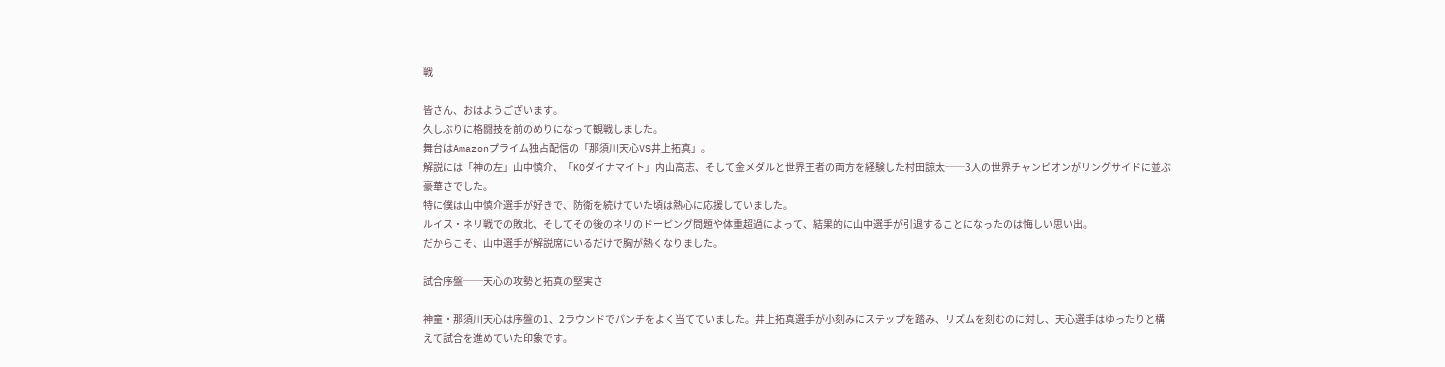戦

皆さん、おはようございます。
久しぶりに格闘技を前のめりになって観戦しました。
舞台はAmazonプライム独占配信の「那須川天心VS井上拓真」。
解説には「神の左」山中慎介、「KOダイナマイト」内山高志、そして金メダルと世界王者の両方を経験した村田諒太──3人の世界チャンピオンがリングサイドに並ぶ豪華さでした。
特に僕は山中慎介選手が好きで、防衛を続けていた頃は熱心に応援していました。
ルイス・ネリ戦での敗北、そしてその後のネリのドーピング問題や体重超過によって、結果的に山中選手が引退することになったのは悔しい思い出。
だからこそ、山中選手が解説席にいるだけで胸が熱くなりました。

試合序盤──天心の攻勢と拓真の堅実さ

神童・那須川天心は序盤の1、2ラウンドでパンチをよく当てていました。井上拓真選手が小刻みにステップを踏み、リズムを刻むのに対し、天心選手はゆったりと構えて試合を進めていた印象です。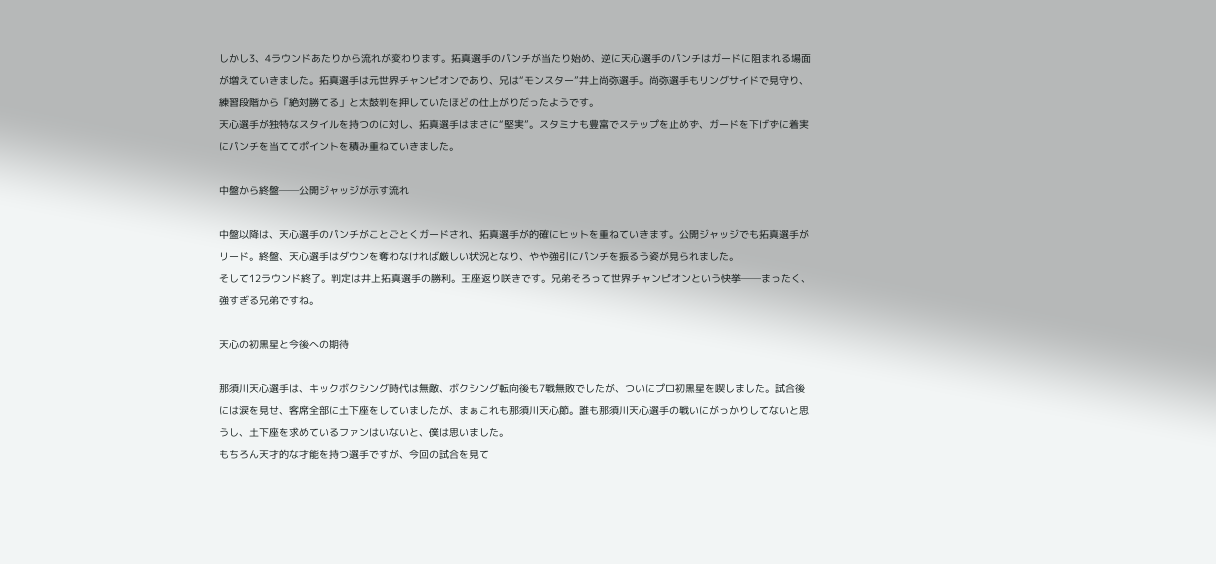しかし3、4ラウンドあたりから流れが変わります。拓真選手のパンチが当たり始め、逆に天心選手のパンチはガードに阻まれる場面が増えていきました。拓真選手は元世界チャンピオンであり、兄は“モンスター”井上尚弥選手。尚弥選手もリングサイドで見守り、練習段階から「絶対勝てる」と太鼓判を押していたほどの仕上がりだったようです。
天心選手が独特なスタイルを持つのに対し、拓真選手はまさに“堅実”。スタミナも豊富でステップを止めず、ガードを下げずに着実にパンチを当ててポイントを積み重ねていきました。

中盤から終盤──公開ジャッジが示す流れ

中盤以降は、天心選手のパンチがことごとくガードされ、拓真選手が的確にヒットを重ねていきます。公開ジャッジでも拓真選手がリード。終盤、天心選手はダウンを奪わなければ厳しい状況となり、やや強引にパンチを振るう姿が見られました。
そして12ラウンド終了。判定は井上拓真選手の勝利。王座返り咲きです。兄弟そろって世界チャンピオンという快挙──まったく、強すぎる兄弟ですね。

天心の初黒星と今後への期待

那須川天心選手は、キックボクシング時代は無敵、ボクシング転向後も7戦無敗でしたが、ついにプロ初黒星を喫しました。試合後には涙を見せ、客席全部に土下座をしていましたが、まぁこれも那須川天心節。誰も那須川天心選手の戦いにがっかりしてないと思うし、土下座を求めているファンはいないと、僕は思いました。
もちろん天才的な才能を持つ選手ですが、今回の試合を見て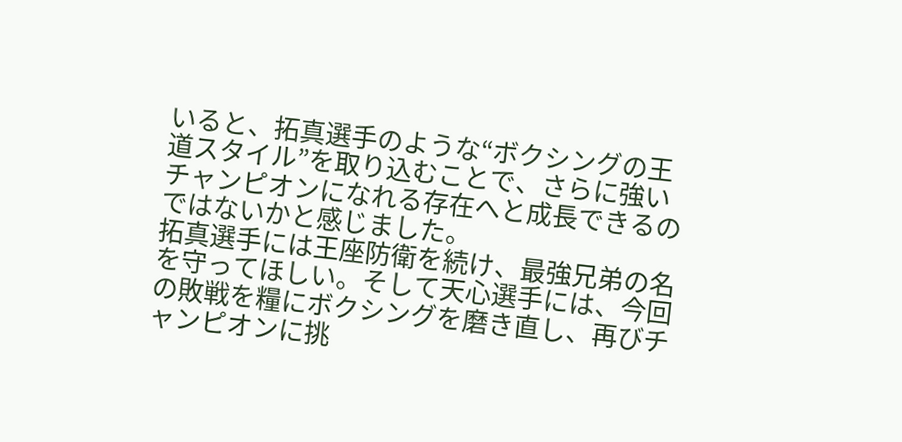いると、拓真選手のような“ボクシングの王道スタイル”を取り込むことで、さらに強いチャンピオンになれる存在へと成長できるのではないかと感じました。
拓真選手には王座防衛を続け、最強兄弟の名を守ってほしい。そして天心選手には、今回の敗戦を糧にボクシングを磨き直し、再びチャンピオンに挑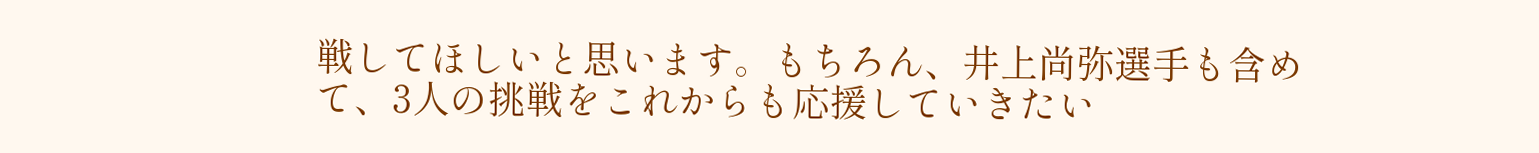戦してほしいと思います。もちろん、井上尚弥選手も含めて、3人の挑戦をこれからも応援していきたい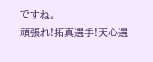ですね。
頑張れ!拓真選手!天心選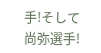手!そして尚弥選手!